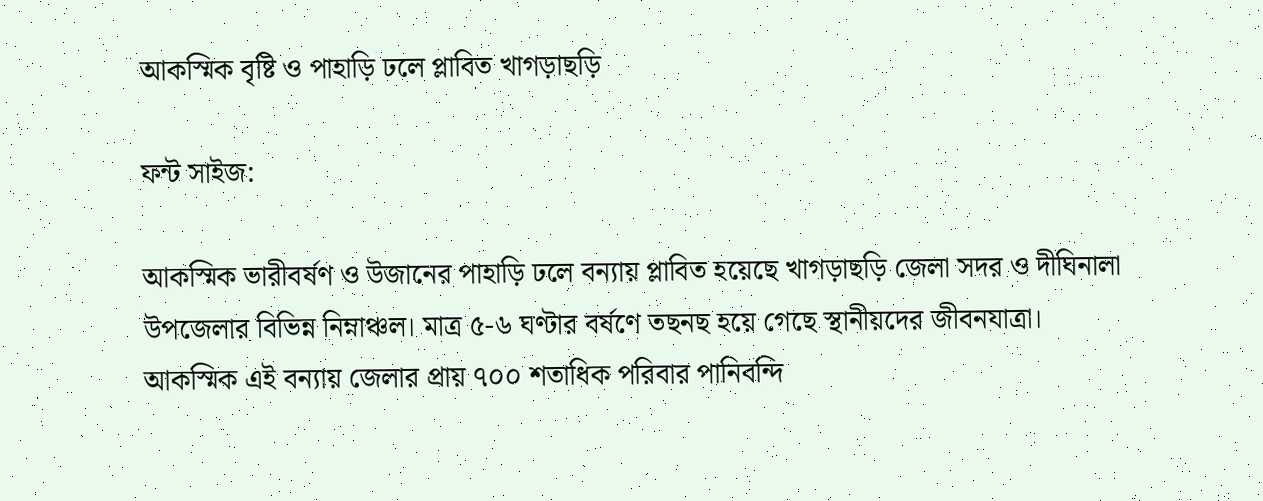আকস্মিক বৃষ্টি ও পাহাড়ি ঢলে প্লাবিত খাগড়াছড়ি

ফন্ট সাইজ:

আকস্মিক ভারীবর্ষণ ও উজানের পাহাড়ি ঢলে বন্যায় প্লাবিত হয়েছে খাগড়াছড়ি জেলা সদর ও দীঘিনালা উপজেলার বিভিন্ন নিম্নাঞ্চল। মাত্র ৫-৬ ঘণ্টার বর্ষণে তছনছ হয়ে গেছে স্থানীয়দের জীবনযাত্রা। আকস্মিক এই বন্যায় জেলার প্রায় ৭০০ শতাধিক পরিবার পানিবন্দি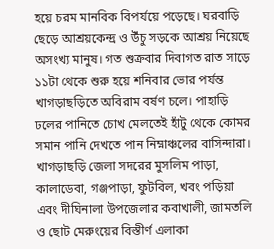হয়ে চরম মানবিক বিপর্যয়ে পড়েছে। ঘরবাড়ি ছেড়ে আশ্রয়কেন্দ্র ও উঁচু সড়কে আশ্রয় নিয়েছে অসংখ্য মানুষ। গত শুক্রবার দিবাগত রাত সাড়ে ১১টা থেকে শুরু হয়ে শনিবার ভোর পর্যন্ত খাগড়াছড়িতে অবিরাম বর্ষণ চলে। পাহাড়ি ঢলের পানিতে চোখ মেলতেই হাঁটু থেকে কোমর সমান পানি দেখতে পান নিম্নাঞ্চলের বাসিন্দারা। খাগড়াছড়ি জেলা সদরের মুসলিম পাড়া, কালাডেবা, গঞ্জপাড়া, ফুটবিল, খবং পড়িয়া এবং দীঘিনালা উপজেলার কবাখালী, জামতলি ও ছোট মেরুংয়ের বিস্তীর্ণ এলাকা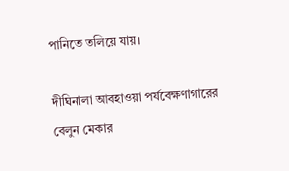পানিতে তলিয়ে যায়।

দীঘিনালা আবহাওয়া পর্যবেক্ষণাগারের বেলুন মেকার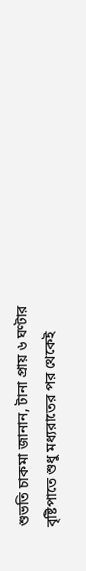শুভতি চাকমা জানান, টানা প্রায় ৬ ঘণ্টার বৃষ্টিপাতে শুধু মধ্যরাতের পর থেকেই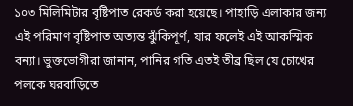১০৩ মিলিমিটার বৃষ্টিপাত রেকর্ড করা হয়েছে। পাহাড়ি এলাকার জন্য এই পরিমাণ বৃষ্টিপাত অত্যন্ত ঝুঁকিপূর্ণ, যার ফলেই এই আকস্মিক বন্যা। ভুক্তভোগীরা জানান, পানির গতি এতই তীব্র ছিল যে চোখের পলকে ঘরবাড়িতে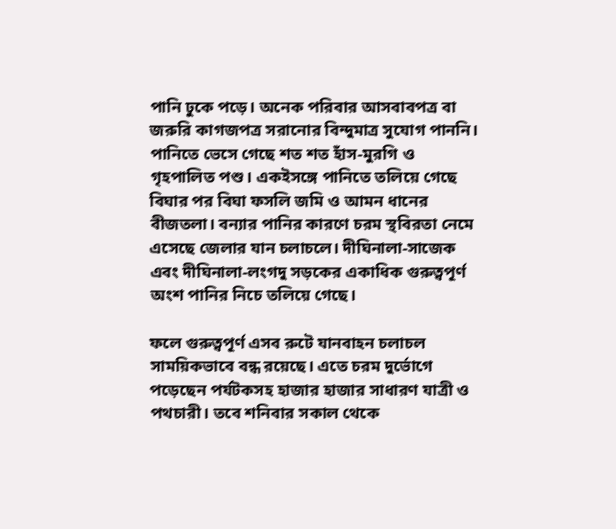পানি ঢুকে পড়ে। অনেক পরিবার আসবাবপত্র বা জরুরি কাগজপত্র সরানোর বিন্দুমাত্র সুযোগ পাননি। পানিতে ভেসে গেছে শত শত হাঁস-মুরগি ও গৃহপালিত পশু। একইসঙ্গে পানিতে তলিয়ে গেছে বিঘার পর বিঘা ফসলি জমি ও আমন ধানের বীজতলা। বন্যার পানির কারণে চরম স্থবিরতা নেমে এসেছে জেলার যান চলাচলে। দীঘিনালা-সাজেক এবং দীঘিনালা-লংগদু সড়কের একাধিক গুরুত্বপূর্ণ অংশ পানির নিচে তলিয়ে গেছে।

ফলে গুরুত্বপূর্ণ এসব রুটে যানবাহন চলাচল সাময়িকভাবে বন্ধ রয়েছে। এতে চরম দুর্ভোগে পড়েছেন পর্যটকসহ হাজার হাজার সাধারণ যাত্রী ও পথচারী। তবে শনিবার সকাল থেকে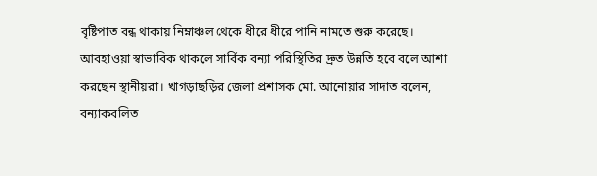বৃষ্টিপাত বন্ধ থাকায় নিম্নাঞ্চল থেকে ধীরে ধীরে পানি নামতে শুরু করেছে। আবহাওয়া স্বাভাবিক থাকলে সার্বিক বন্যা পরিস্থিতির দ্রুত উন্নতি হবে বলে আশা করছেন স্থানীয়রা। খাগড়াছড়ির জেলা প্রশাসক মো. আনোয়ার সাদাত বলেন, বন্যাকবলিত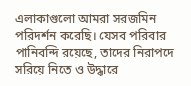এলাকাগুলো আমরা সরজমিন পরিদর্শন করেছি। যেসব পরিবার পানিবন্দি রয়েছে, তাদের নিরাপদে সরিয়ে নিতে ও উদ্ধারে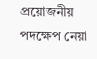প্রয়োজনীয় পদক্ষেপ নেয়া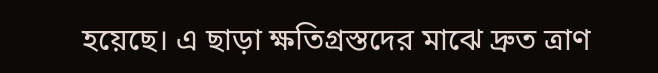হয়েছে। এ ছাড়া ক্ষতিগ্রস্তদের মাঝে দ্রুত ত্রাণ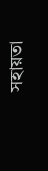সহায়তা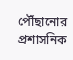পৌঁছানোর প্রশাসনিক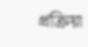প্রক্রিয়া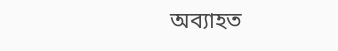অব্যাহত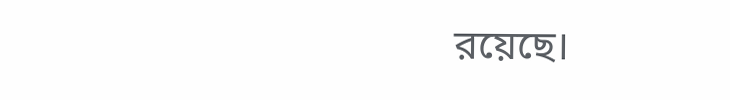রয়েছে।